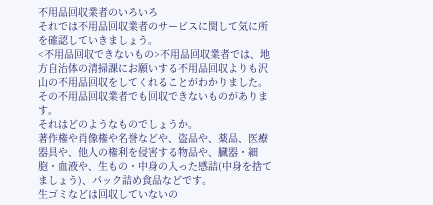不用品回収業者のいろいろ
それでは不用品回収業者のサービスに関して気に所を確認していきましょう。
<不用品回収できないもの>不用品回収業者では、地方自治体の清掃課にお願いする不用品回収よりも沢山の不用品回収をしてくれることがわかりました。
その不用品回収業者でも回収できないものがあります。
それはどのようなものでしょうか。
著作権や肖像権や名誉などや、盗品や、薬品、医療器具や、他人の権利を侵害する物品や、臓器・細胞・血液や、生もの・中身の入った感詰(中身を捨てましょう)、パック詰め食品などです。
生ゴミなどは回収していないの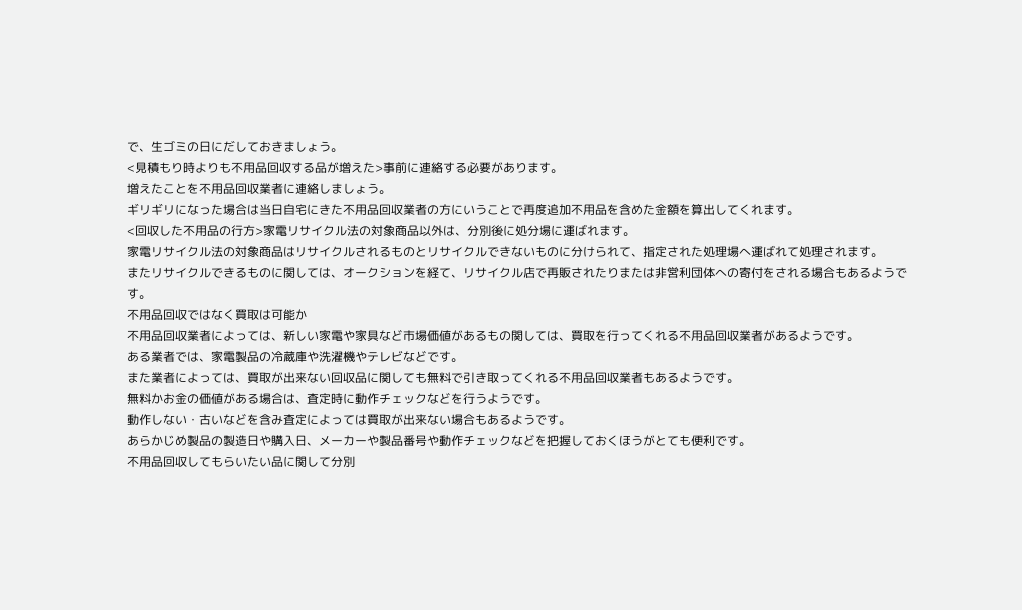で、生ゴミの日にだしておきましょう。
<見積もり時よりも不用品回収する品が増えた>事前に連絡する必要があります。
増えたことを不用品回収業者に連絡しましょう。
ギリギリになった場合は当日自宅にきた不用品回収業者の方にいうことで再度追加不用品を含めた金額を算出してくれます。
<回収した不用品の行方>家電リサイクル法の対象商品以外は、分別後に処分場に運ばれます。
家電リサイクル法の対象商品はリサイクルされるものとリサイクルできないものに分けられて、指定された処理場へ運ばれて処理されます。
またリサイクルできるものに関しては、オークションを経て、リサイクル店で再販されたりまたは非営利団体への寄付をされる場合もあるようです。
不用品回収ではなく買取は可能か
不用品回収業者によっては、新しい家電や家具など市場価値があるもの関しては、買取を行ってくれる不用品回収業者があるようです。
ある業者では、家電製品の冷蔵庫や洗濯機やテレビなどです。
また業者によっては、買取が出来ない回収品に関しても無料で引き取ってくれる不用品回収業者もあるようです。
無料かお金の価値がある場合は、査定時に動作チェックなどを行うようです。
動作しない・古いなどを含み査定によっては買取が出来ない場合もあるようです。
あらかじめ製品の製造日や購入日、メーカーや製品番号や動作チェックなどを把握しておくほうがとても便利です。
不用品回収してもらいたい品に関して分別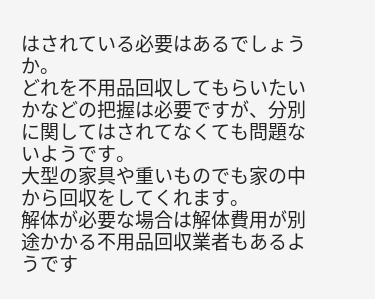はされている必要はあるでしょうか。
どれを不用品回収してもらいたいかなどの把握は必要ですが、分別に関してはされてなくても問題ないようです。
大型の家具や重いものでも家の中から回収をしてくれます。
解体が必要な場合は解体費用が別途かかる不用品回収業者もあるようです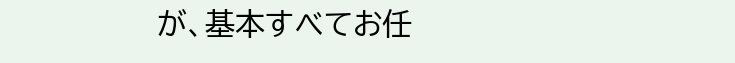が、基本すべてお任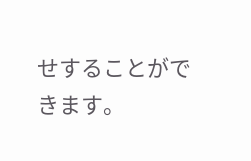せすることができます。